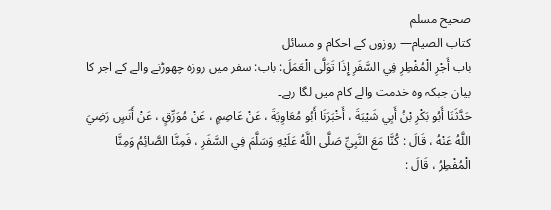صحيح مسلم
كتاب الصيام— روزوں کے احکام و مسائل
باب أَجْرِ الْمُفْطِرِ فِي السَّفَرِ إِذَا تَوَلَّى الْعَمَلَ: باب: سفر میں روزہ چھوڑنے والے کے اجر کا بیان جبکہ وہ خدمت والے کام میں لگا رہے۔
حَدَّثَنَا أَبُو بَكْرِ بْنُ أَبِي شَيْبَةَ ، أَخْبَرَنَا أَبُو مُعَاوِيَةَ ، عَنْ عَاصِمٍ ، عَنْ مُوَرِّقٍ ، عَنْ أَنَسٍ رَضِيَ اللَّهُ عَنْهُ ، قَالَ : كُنَّا مَعَ النَّبِيِّ صَلَّى اللَّهُ عَلَيْهِ وَسَلَّمَ فِي السَّفَرِ ، فَمِنَّا الصَّائِمُ وَمِنَّا الْمُفْطِرُ ، قَالَ :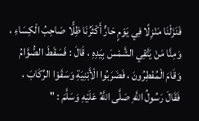فَنَزَلْنَا مَنْزِلًا فِي يَوْمٍ حَارٍّ أَكْثَرُنَا ظِلًّا صَاحِبُ الْكِسَاءِ ، وَمِنَّا مَنْ يَتَّقِي الشَّمْسَ بِيَدِهِ ، قَالَ : فَسَقَطَ الصُّوَّامُ وَقَامَ الْمُفْطِرُونَ ، فَضَرَبُوا الْأَبْنِيَةِ وَسَقَوْا الرِّكَابَ ، فَقَالَ رَسُولُ اللَّهِ صَلَّى اللَّهُ عَلَيْهِ وَسَلَّمَ : "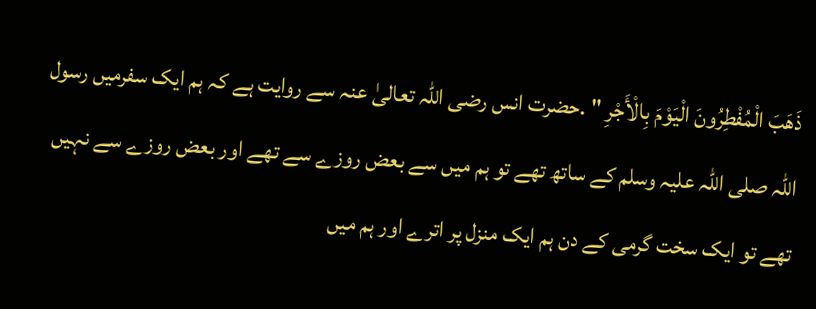ذَهَبَ الْمُفْطِرُونَ الْيَوْمَ بِالْأَجْرِ " .حضرت انس رضی اللہ تعالیٰ عنہ سے روایت ہے کہ ہم ایک سفرمیں رسول اللہ صلی اللہ علیہ وسلم کے ساتھ تھے تو ہم میں سے بعض روزے سے تھے اور بعض روزے سے نہیں تھے تو ایک سخت گرمی کے دن ہم ایک منزل پر اترے اور ہم میں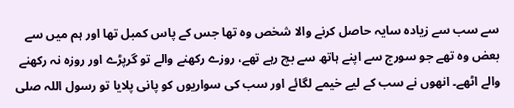سے سب سے زیادہ سایہ حاصل کرنے والا شخص وہ تھا جس کے پاس کمبل تھا اور ہم میں سے بعض وہ تھے جو سورج سے اپنے ہاتھ سے بچ رہے تھے، روزے رکھنے والے تو گرپڑے اور روزہ نہ رکھنے والے اٹھے۔ انھوں نے سب کے لیے خیمے لگائے اور سب کی سواریوں کو پانی پلایا تو رسول اللہ صلی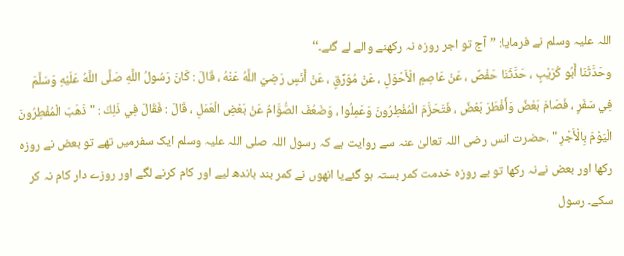اللہ علیہ وسلم نے فرمایا: ”آج تو اجر روزہ نہ رکھنے والے لے گئے۔‘‘
وحَدَّثَنَا أَبُو كُرَيْبٍ ، حَدَّثَنَا حَفْصٌ ، عَنْ عَاصِمٍ الْأَحْوَلِ ، عَنْ مُوَرِّقٍ ، عَنْ أَنَسٍ رَضِيَ اللَّهُ عَنْهُ ، قَالَ : كَانَ رَسُولُ اللَّهِ صَلَّى اللَّهُ عَلَيْهِ وَسَلَّمَ فِي سَفَرٍ ، فَصَامَ بَعْضٌ وَأَفْطَرَ بَعْضٌ ، فَتَحَزَّمَ الْمُفْطِرُونَ وَعَمِلُوا ، وَضَعُفَ الصُّوَّامُ عَنْ بَعْضِ الْعَمَلِ ، قَالَ : فَقَالَ فِي ذَلِكَ : " ذَهَبَ الْمُفْطِرُونَ الْيَوْمَ بِالْأَجْرِ " .حضرت انس رضی اللہ تعالیٰ عنہ سے روایت ہے کہ رسول اللہ صلی اللہ علیہ وسلم ایک سفرمیں تھے تو بعض نے روزہ رکھا اور بعض نےنہ رکھا تو بے روزہ خدمت کمر بستہ ہو گئےیا انھوں نے کمر بند باندھ لیے اور کام کرنے لگے اور روزے دار کام نہ کر سکے۔ رسول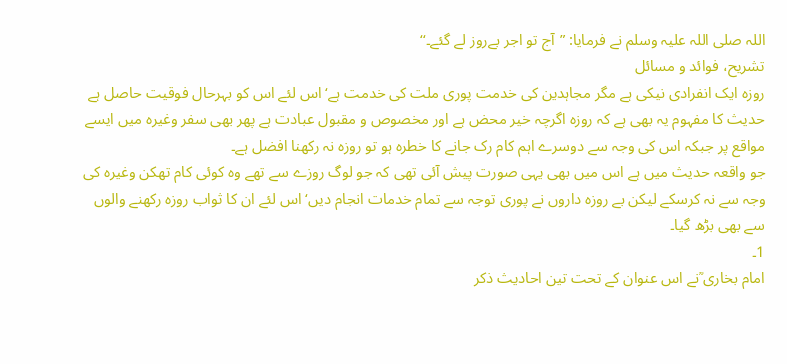اللہ صلی اللہ علیہ وسلم نے فرمایا: ”آج تو اجر بےروز لے گئے۔‘‘
تشریح، فوائد و مسائل
روزہ ایک انفرادی نیکی ہے مگر مجاہدین کی خدمت پوری ملت کی خدمت ہے‘ اس لئے اس کو بہرحال فوقیت حاصل ہے حدیث کا مفہوم یہ بھی ہے کہ روزہ اگرچہ خیر محض ہے اور مخصوص و مقبول عبادت ہے پھر بھی سفر وغیرہ میں ایسے مواقع پر جبکہ اس کی وجہ سے دوسرے اہم کام رک جانے کا خطرہ ہو تو روزہ نہ رکھنا افضل ہے۔
جو واقعہ حدیث میں ہے اس میں بھی یہی صورت پیش آئی تھی کہ جو لوگ روزے سے تھے وہ کوئی کام تھکن وغیرہ کی وجہ سے نہ کرسکے لیکن بے روزہ داروں نے پوری توجہ سے تمام خدمات انجام دیں‘ اس لئے ان کا ثواب روزہ رکھنے والوں سے بھی بڑھ گیا۔
1۔
امام بخاری ؒنے اس عنوان کے تحت تین احادیث ذکر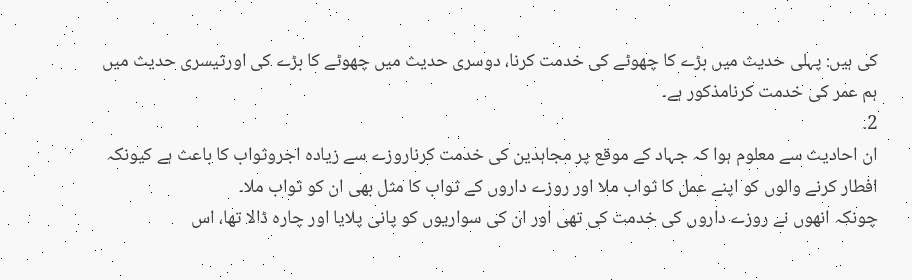کی ہیں: پہلی حدیث میں بڑے کا چھوٹے کی خدمت کرنا، دوسری حدیث میں چھوٹے کا بڑے کی اورتیسری حدیث میں ہم عمر کی خدمت کرنامذکور ہے۔
2۔
ان احادیث سے معلوم ہوا کہ جہاد کے موقع پر مجاہدین کی خدمت کرناروزے سے زیادہ اجروثواب کا باعث ہے کیونکہ افطار کرنے والوں کو اپنے عمل کا ثواب ملا اور روزے داروں کے ثواب کا مثل بھی ان کو ثواب ملا۔
چونکہ انھوں نے روزے داروں کی خدمت کی تھی اور ان کی سواریوں کو پانی پلایا اور چارہ ڈالا تھا، اس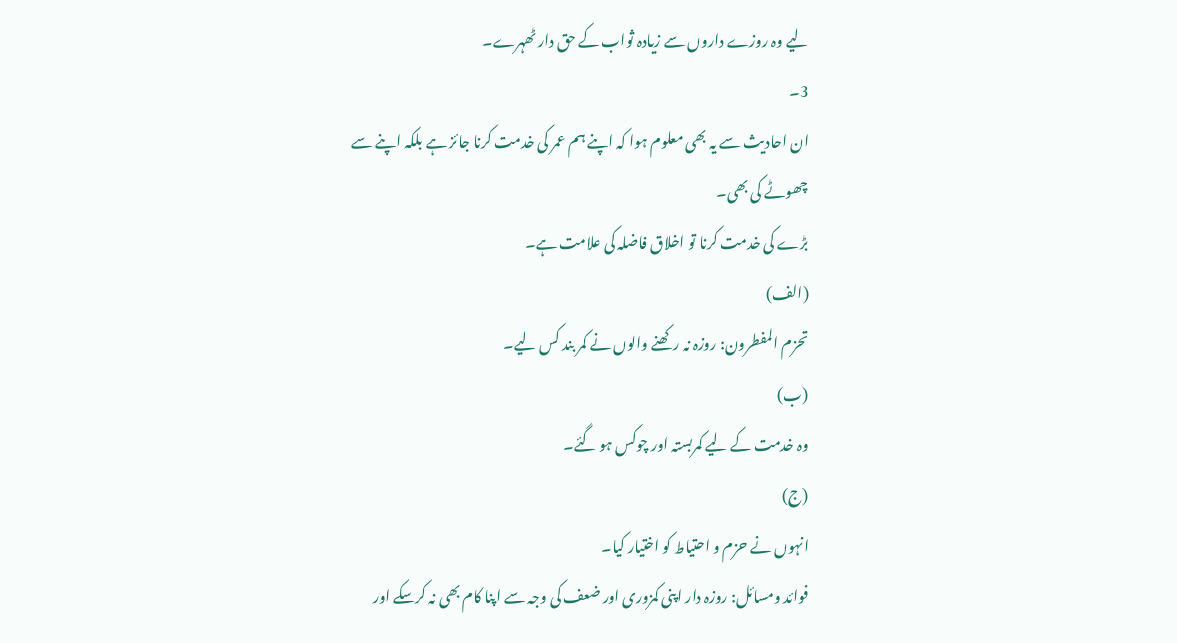لیے وہ روزے داروں سے زیادہ ثواب کے حق دار ٹھہرے۔
3۔
ان احادیث سے یہ بھی معلوم ہوا کہ اپنے ہم عمر کی خدمت کرنا جائز ہے بلکہ اپنے سے چھوٹے کی بھی۔
بڑے کی خدمت کرنا تو اخلاق فاضلہ کی علامت ہے۔
(الف)
تحزم المفطرون: روزہ نہ رکھنے والوں نے کمر بند کس لیے۔
(ب)
وہ خدمت کے لیے کمربستہ اور چوکس ہو گئے۔
(ج)
انہوں نے حزم و احتیاط کو اختیار کیا۔
فوائد ومسائل: روزہ دار اپنی کمزوری اور ضعف کی وجہ سے اپنا کام بھی نہ کرسکے اور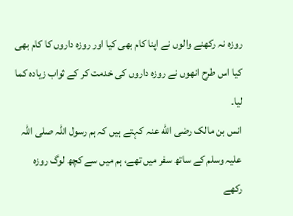روزہ نہ رکھنے والوں نے اپنا کام بھی کیا اور روزہ داروں کا کام بھی کیا اس طرح انھوں نے روزہ داروں کی خدمت کر کے ثواب زیادہ کما لیا۔
انس بن مالک رضی الله عنہ کہتے ہیں کہ ہم رسول اللہ صلی اللہ علیہ وسلم کے ساتھ سفر میں تھے، ہم میں سے کچھ لوگ روزہ رکھے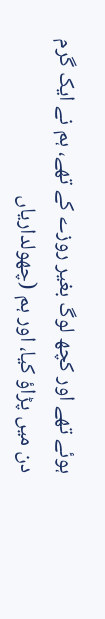ہوئے تھے اور کچھ لوگ بغیر روزے کے تھے، ہم نے ایک گرم دن میں پڑاؤ کیا، اور ہم (چھولداریاں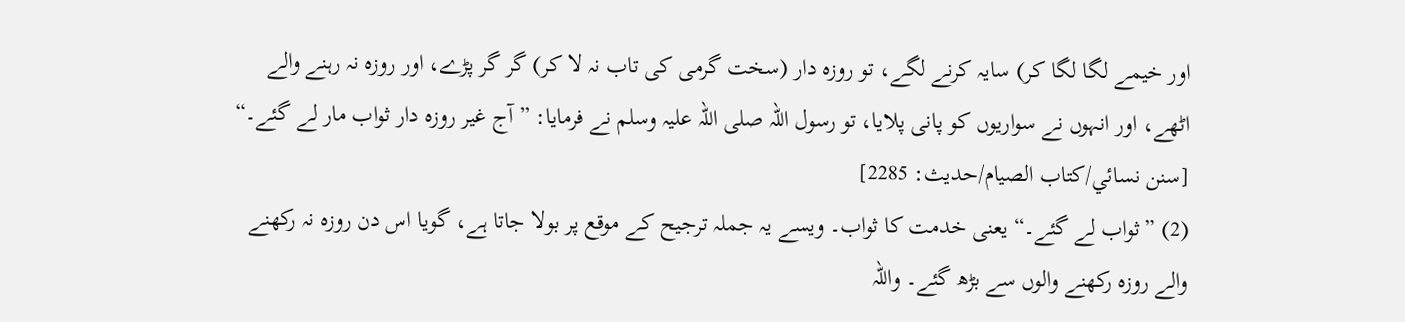اور خیمے لگا لگا کر) سایہ کرنے لگے، تو روزہ دار (سخت گرمی کی تاب نہ لا کر) گر گر پڑے، اور روزہ نہ رہنے والے اٹھے، اور انہوں نے سواریوں کو پانی پلایا، تو رسول اللہ صلی اللہ علیہ وسلم نے فرمایا: ” آج غیر روزہ دار ثواب مار لے گئے۔“ [سنن نسائي/كتاب الصيام/حدیث: 2285]
(2) ”ثواب لے گئے۔“ یعنی خدمت کا ثواب۔ ویسے یہ جملہ ترجیح کے موقع پر بولا جاتا ہے، گویا اس دن روزہ نہ رکھنے والے روزہ رکھنے والوں سے بڑھ گئے۔ واللہ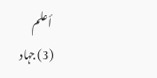أعلم
(3) جہاد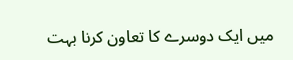میں ایک دوسرے کا تعاون کرنا بہت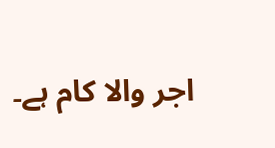اجر والا کام ہے۔